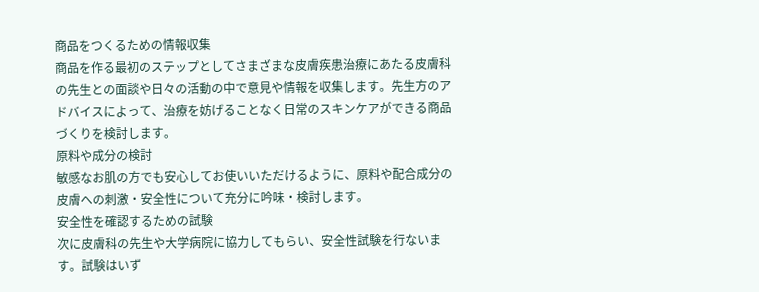商品をつくるための情報収集
商品を作る最初のステップとしてさまざまな皮膚疾患治療にあたる皮膚科の先生との面談や日々の活動の中で意見や情報を収集します。先生方のアドバイスによって、治療を妨げることなく日常のスキンケアができる商品づくりを検討します。
原料や成分の検討
敏感なお肌の方でも安心してお使いいただけるように、原料や配合成分の皮膚への刺激・安全性について充分に吟味・検討します。
安全性を確認するための試験
次に皮膚科の先生や大学病院に協力してもらい、安全性試験を行ないます。試験はいず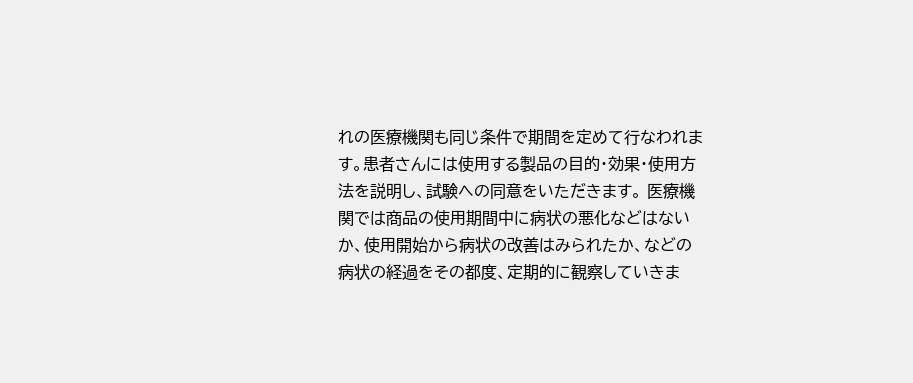れの医療機関も同じ条件で期間を定めて行なわれます。患者さんには使用する製品の目的・効果・使用方法を説明し、試験への同意をいただきます。 医療機関では商品の使用期間中に病状の悪化などはないか、使用開始から病状の改善はみられたか、などの病状の経過をその都度、定期的に観察していきま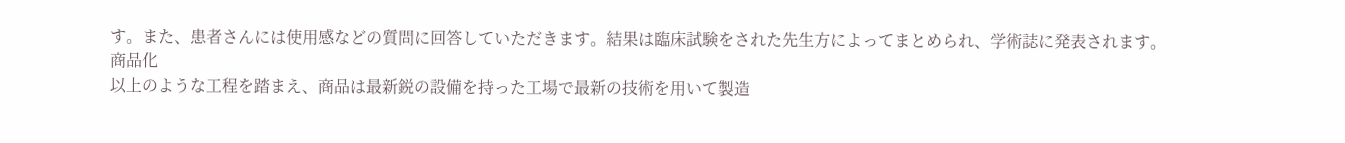す。また、患者さんには使用感などの質問に回答していただきます。結果は臨床試験をされた先生方によってまとめられ、学術誌に発表されます。
商品化
以上のような工程を踏まえ、商品は最新鋭の設備を持った工場で最新の技術を用いて製造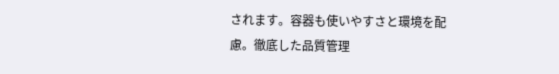されます。容器も使いやすさと環境を配慮。徹底した品質管理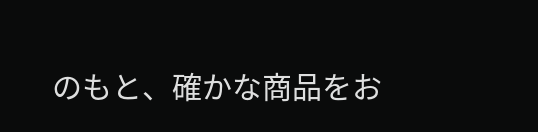のもと、確かな商品をお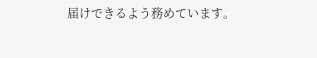届けできるよう務めています。